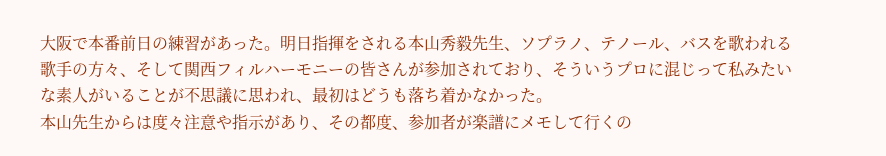大阪で本番前日の練習があった。明日指揮をされる本山秀毅先生、ソプラノ、テノール、バスを歌われる歌手の方々、そして関西フィルハーモニーの皆さんが参加されており、そういうプロに混じって私みたいな素人がいることが不思議に思われ、最初はどうも落ち着かなかった。
本山先生からは度々注意や指示があり、その都度、参加者が楽譜にメモして行くの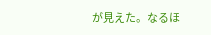が見えた。なるほ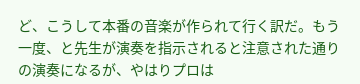ど、こうして本番の音楽が作られて行く訳だ。もう一度、と先生が演奏を指示されると注意された通りの演奏になるが、やはりプロは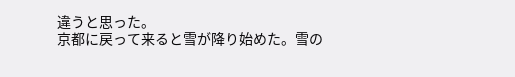違うと思った。
京都に戻って来ると雪が降り始めた。雪の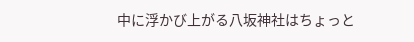中に浮かび上がる八坂神社はちょっと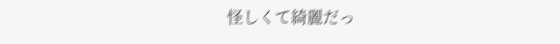怪しくて綺麗だっ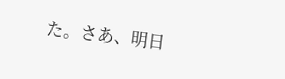た。さあ、明日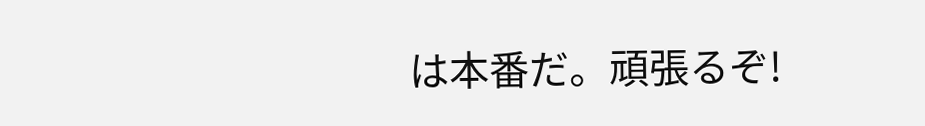は本番だ。頑張るぞ!